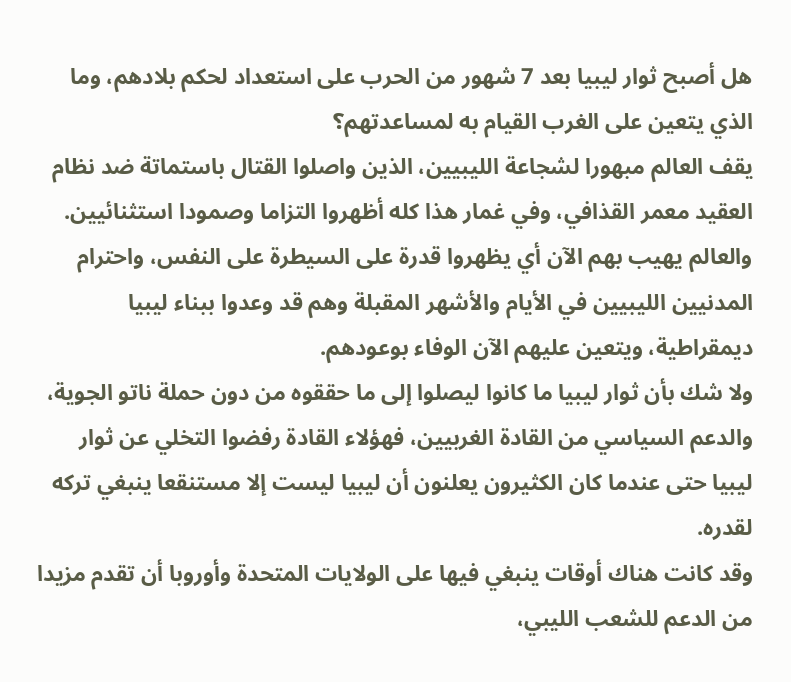هل أصبح ثوار ليبيا بعد 7 شهور من الحرب على استعداد لحكم بلادهم، وما الذي يتعين على الغرب القيام به لمساعدتهم؟
يقف العالم مبهورا لشجاعة الليبيين، الذين واصلوا القتال باستماتة ضد نظام العقيد معمر القذافي، وفي غمار هذا كله أظهروا التزاما وصمودا استثنائيين.
والعالم يهيب بهم الآن أي يظهروا قدرة على السيطرة على النفس، واحترام المدنيين الليبيين في الأيام والأشهر المقبلة وهم قد وعدوا ببناء ليبيا ديمقراطية، ويتعين عليهم الآن الوفاء بوعودهم.
ولا شك بأن ثوار ليبيا ما كانوا ليصلوا إلى ما حققوه من دون حملة ناتو الجوية، والدعم السياسي من القادة الغربيين، فهؤلاء القادة رفضوا التخلي عن ثوار ليبيا حتى عندما كان الكثيرون يعلنون أن ليبيا ليست إلا مستنقعا ينبغي تركه لقدره.
وقد كانت هناك أوقات ينبغي فيها على الولايات المتحدة وأوروبا أن تقدم مزيدا من الدعم للشعب الليبي،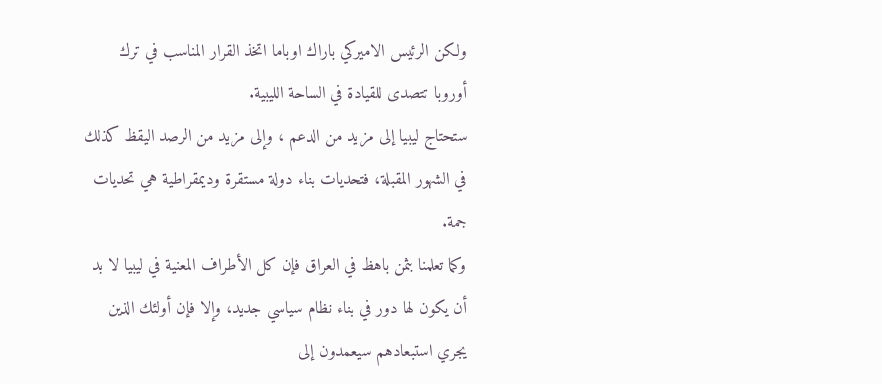ولكن الرئيس الاميركي باراك اوباما اتخذ القرار المناسب في ترك أوروبا تتصدى للقيادة في الساحة الليبية.
ستحتاج ليبيا إلى مزيد من الدعم ، وإلى مزيد من الرصد اليقظ كذلك في الشهور المقبلة، فتحديات بناء دولة مستقرة وديمقراطية هي تحديات جمة.
وكما تعلمنا بثمن باهظ في العراق فإن كل الأطراف المعنية في ليبيا لا بد أن يكون لها دور في بناء نظام سياسي جديد، وإلا فإن أولئك الذين يجري استبعادهم سيعمدون إلى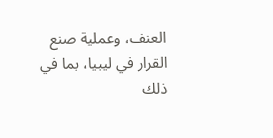العنف، وعملية صنع القرار في ليبيا، بما في ذلك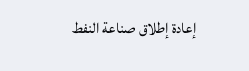إعادة إطلاق صناعة النفط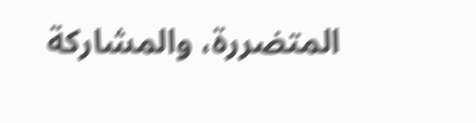المتضررة، والمشاركة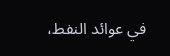في عوائد النفط،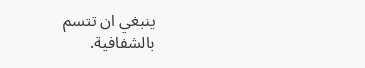ينبغي ان تتسم بالشفافية.